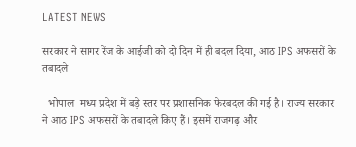LATEST NEWS

सरकार ने सागर रेंज के आईजी को दो दिन में ही बदल दिया, आठ IPS अफसरों के तबादले

  भोपाल  मध्य प्रदेश में बड़े स्तर पर प्रशासनिक फेरबदल की गई है। राज्य सरकार ने आठ IPS अफसरों के तबादले किए हैं। इसमें राजगढ़ और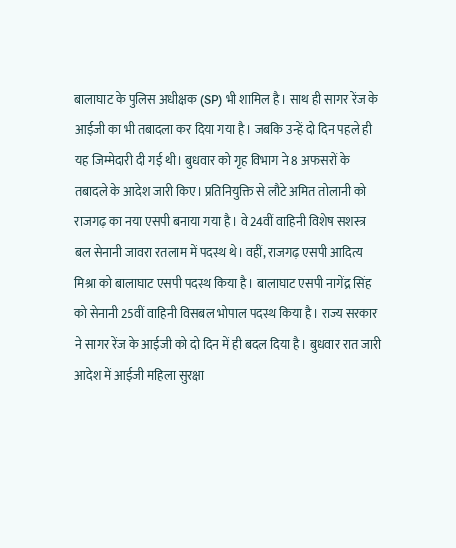बालाघाट के पुलिस अधीक्षक (SP) भी शामिल है। साथ ही सागर रेंज के आईजी का भी तबादला कर दिया गया है। जबकि उन्हें दो दिन पहले ही यह जिम्मेदारी दी गई थी। बुधवार को गृह विभाग ने 8 अफसरों के तबादले के आदेश जारी किए। प्रतिनियुक्ति से लौटे अमित तोलानी को राजगढ़ का नया एसपी बनाया गया है। वे 24वीं वाहिनी विशेष सशस्त्र बल सेनानी जावरा रतलाम में पदस्थ थे। वहीं, राजगढ़ एसपी आदित्य मिश्रा को बालाघाट एसपी पदस्थ किया है। बालाघाट एसपी नागेंद्र सिंह को सेनानी 25वीं वाहिनी विसबल भोपाल पदस्थ किया है। राज्य सरकार ने सागर रेंज के आईजी को दो दिन में ही बदल दिया है। बुधवार रात जारी आदेश में आईजी महिला सुरक्षा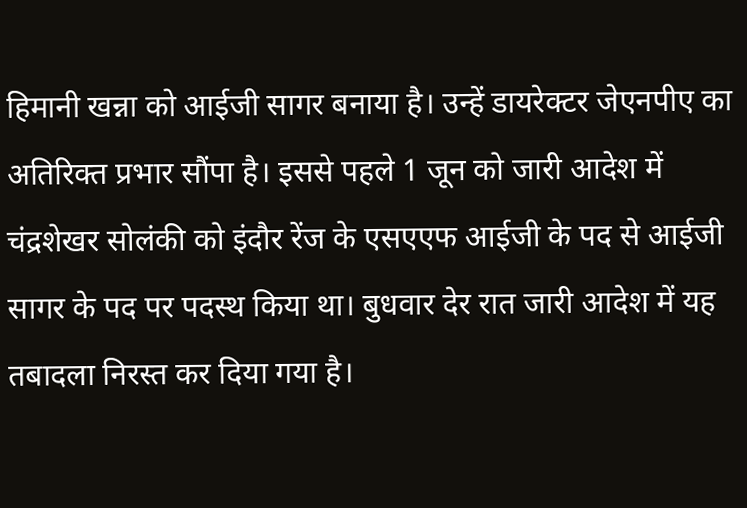हिमानी खन्ना को आईजी सागर बनाया है। उन्हें डायरेक्टर जेएनपीए का अतिरिक्त प्रभार सौंपा है। इससे पहले 1 जून को जारी आदेश में चंद्रशेखर सोलंकी को इंदौर रेंज के एसएएफ आईजी के पद से आईजी सागर के पद पर पदस्थ किया था। बुधवार देर रात जारी आदेश में यह तबादला निरस्त कर दिया गया है।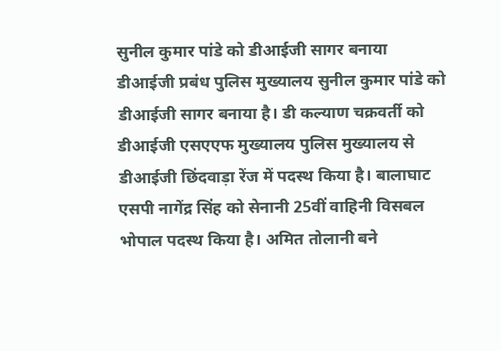सुनील कुमार पांडे को डीआईजी सागर बनाया डीआईजी प्रबंध पुलिस मुख्यालय सुनील कुमार पांडे को डीआईजी सागर बनाया है। डी कल्याण चक्रवर्ती को डीआईजी एसएएफ मुख्यालय पुलिस मुख्यालय से डीआईजी छिंदवाड़ा रेंज में पदस्थ किया है। बालाघाट एसपी नागेंद्र सिंह को सेनानी 25वीं वाहिनी विसबल भोपाल पदस्थ किया है। अमित तोलानी बने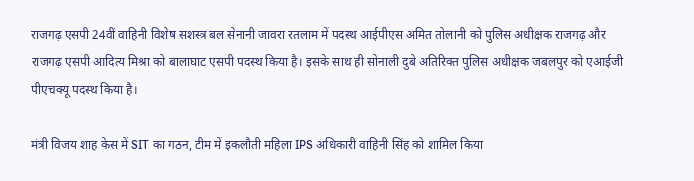राजगढ़ एसपी 24वीं वाहिनी विशेष सशस्त्र बल सेनानी जावरा रतलाम में पदस्थ आईपीएस अमित तोलानी को पुलिस अधीक्षक राजगढ़ और राजगढ़ एसपी आदित्य मिश्रा को बालाघाट एसपी पदस्थ किया है। इसके साथ ही सोनाली दुबे अतिरिक्त पुलिस अधीक्षक जबलपुर को एआईजी पीएचक्यू पदस्थ किया है।

मंत्री विजय शाह केस में SIT का गठन, टीम में इकलौती महिला IPS अधिकारी वाहिनी सिंह को शामिल किया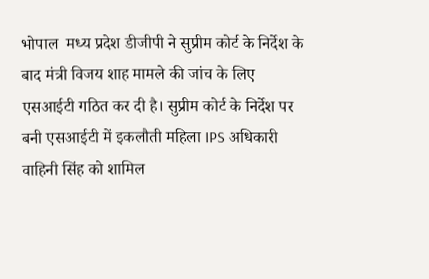भोपाल  मध्य प्रदेश डीजीपी ने सुप्रीम कोर्ट के निर्देश के बाद मंत्री विजय शाह मामले की जांच के लिए एसआईटी गठित कर दी है। सुप्रीम कोर्ट के निर्देश पर बनी एसआईटी में इकलौती महिला IPS अधिकारी वाहिनी सिंह को शामिल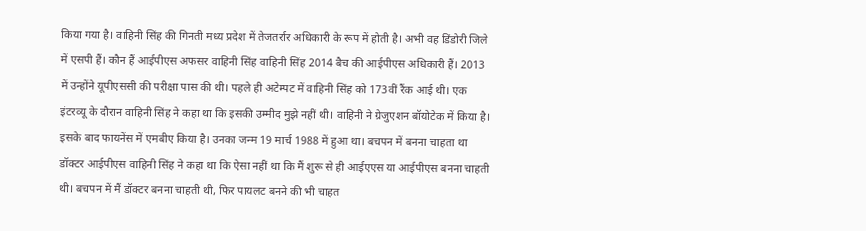किया गया है। वाहिनी सिंह की गिनती मध्य प्रदेश में तेजतर्रार अधिकारी के रूप में होती है। अभी वह डिंडोरी जिले में एसपी हैं। कौन हैं आईपीएस अफसर वाहिनी सिंह वाहिनी सिंह 2014 बैच की आईपीएस अधिकारी हैं। 2013 में उन्होंने यूपीएससी की परीक्षा पास की थी। पहले ही अटेम्पट में वाहिनी सिंह को 173वीं रैंक आई थी। एक इंटरव्यू के दौरान वाहिनी सिंह ने कहा था कि इसकी उम्मीद मुझे नहीं थी। वाहिनी ने ग्रेजुएशन बॉयोटेक में किया है। इसके बाद फायनेंस में एमबीए किया है। उनका जन्म 19 मार्च 1988 में हुआ था। बचपन में बनना चाहता था डॉक्टर आईपीएस वाहिनी सिंह ने कहा था कि ऐसा नहीं था कि मैं शुरू से ही आईएएस या आईपीएस बनना चाहती थी। बचपन में मैं डॉक्टर बनना चाहती थी, फिर पायलट बनने की भी चाहत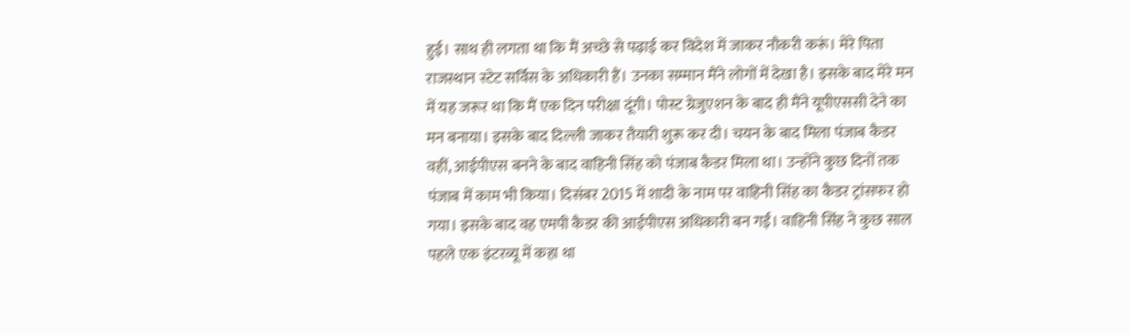हुई। साथ ही लगता था कि मैं अच्छे से पढ़ाई कर विदेश में जाकर नौकरी करूं। मेरे पिता राजस्थान स्टेट सर्विस के अधिकारी हैं। उनका सम्मान मैंने लोगों में देखा है। इसके बाद मेरे मन में यह जरूर था कि मैं एक दिन परीक्षा दूंगी। पोस्ट ग्रेजुएशन के बाद ही मैंने यूपीएससी देने का मन बनाया। इसके बाद दिल्ली जाकर तैयारी शुरू कर दी। चयन के बाद मिला पंजाब कैडर वहीं, आईपीएस बनने के बाद वाहिनी सिंह को पंजाब कैडर मिला था। उन्होंने कुछ दिनों तक पंजाब में काम भी किया। दिसंबर 2015 में शादी के नाम पर वाहिनी सिंह का कैडर ट्रांसफर हो गया। इसके बाद वह एमपी कैडर की आईपीएस अधिकारी बन गईं। वाहिनी सिंह ने कुछ साल पहले एक इंटरव्यू में कहा था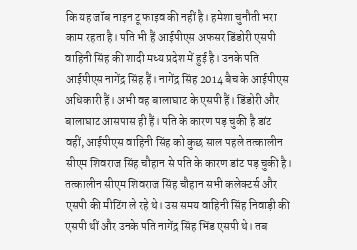कि यह जॉब नाइन टू फाइव की नहीं है। हमेशा चुनौती भरा काम रहता है। पति भी हैं आईपीएस अफसर डिंडोरी एसपी वाहिनी सिंह की शादी मध्य प्रदेश में हुई है। उनके पति आईपीएस नागेंद्र सिंह हैं। नागेंद्र सिंह 2014 बैच के आईपीएस अधिकारी हैं। अभी वह बालाघाट के एसपी हैं। डिंडोरी और बालाघाट आसपास ही हैं। पति के कारण पड़ चुकी है डांट वहीं, आईपीएस वाहिनी सिंह को कुछ साल पहले तत्कालीन सीएम शिवराज सिंह चौहान से पति के कारण डांट पड़ चुकी है। तत्कालीन सीएम शिवराज सिंह चौहान सभी कलेक्टर्स और एसपी की मीटिंग ले रहे थे। उस समय वाहिनी सिंह निवाड़ी की एसपी थीं और उनके पति नागेंद्र सिंह भिंड एसपी थे। तब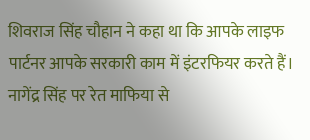शिवराज सिंह चौहान ने कहा था कि आपके लाइफ पार्टनर आपके सरकारी काम में इंटरफियर करते हैं। नागेंद्र सिंह पर रेत माफिया से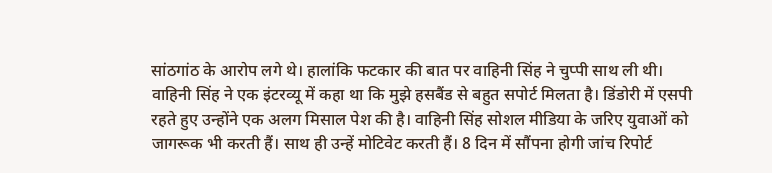सांठगांठ के आरोप लगे थे। हालांकि फटकार की बात पर वाहिनी सिंह ने चुप्पी साथ ली थी। वाहिनी सिंह ने एक इंटरव्यू में कहा था कि मुझे हसबैंड से बहुत सपोर्ट मिलता है। डिंडोरी में एसपी रहते हुए उन्होंने एक अलग मिसाल पेश की है। वाहिनी सिंह सोशल मीडिया के जरिए युवाओं को जागरूक भी करती हैं। साथ ही उन्हें मोटिवेट करती हैं। 8 दिन में सौंपना होगी जांच रिपोर्ट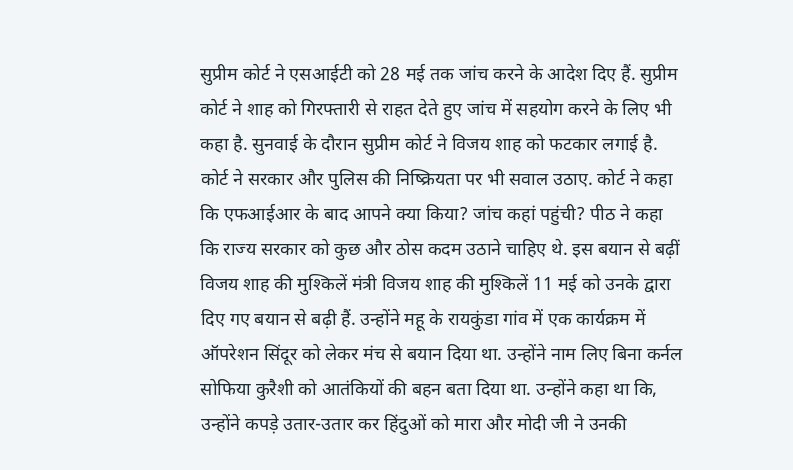सुप्रीम कोर्ट ने एसआईटी को 28 मई तक जांच करने के आदेश दिए हैं. सुप्रीम कोर्ट ने शाह को गिरफ्तारी से राहत देते हुए जांच में सहयोग करने के लिए भी कहा है. सुनवाई के दौरान सुप्रीम कोर्ट ने विजय शाह को फटकार लगाई है. कोर्ट ने सरकार और पुलिस की निष्क्रियता पर भी सवाल उठाए. कोर्ट ने कहा कि एफआईआर के बाद आपने क्या किया? जांच कहां पहुंची? पीठ ने कहा कि राज्य सरकार को कुछ और ठोस कदम उठाने चाहिए थे. इस बयान से बढ़ीं विजय शाह की मुश्किलें मंत्री विजय शाह की मुश्किलें 11 मई को उनके द्वारा दिए गए बयान से बढ़ी हैं. उन्होंने महू के रायकुंडा गांव में एक कार्यक्रम में ऑपरेशन सिंदूर को लेकर मंच से बयान दिया था. उन्होंने नाम लिए बिना कर्नल सोफिया कुरैशी को आतंकियों की बहन बता दिया था. उन्होंने कहा था कि, उन्होंने कपड़े उतार-उतार कर हिंदुओं को मारा और मोदी जी ने उनकी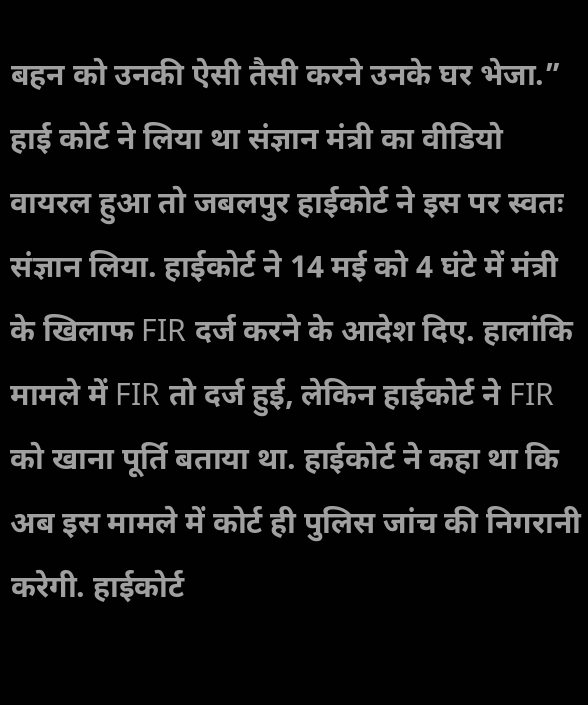बहन को उनकी ऐसी तैसी करने उनके घर भेजा.” हाई कोर्ट ने लिया था संज्ञान मंत्री का वीडियो वायरल हुआ तो जबलपुर हाईकोर्ट ने इस पर स्वतः संज्ञान लिया. हाईकोर्ट ने 14 मई को 4 घंटे में मंत्री के खिलाफ FIR दर्ज करने के आदेश दिए. हालांकि मामले में FIR तो दर्ज हुई, लेकिन हाईकोर्ट ने FIR को खाना पूर्ति बताया था. हाईकोर्ट ने कहा था कि अब इस मामले में कोर्ट ही पुलिस जांच की निगरानी करेगी. हाईकोर्ट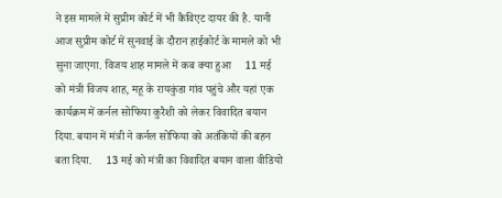ने इस मामले में सुप्रीम कोर्ट में भी कैविएट दायर की है. यानी आज सुप्रीम कोर्ट में सुनवाई के दौरान हाईकोर्ट के मामले को भी सुना जाएगा. विजय शाह मामले में कब क्या हुआ     11 मई को मंत्री विजय शाह, महू के रायकुंडा गांव पहुंचे और यहां एक कार्यक्रम में कर्नल सोफिया कुरैशी को लेकर विवादित बयान दिया. बयान में मंत्री ने कर्नल सोफिया को अतंकियों की बहन बता दिया.     13 मई को मंत्री का विवादित बयान वाला वीडियो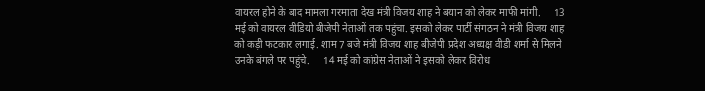वायरल होने के बाद मामला गरमाता देख मंत्री विजय शाह ने बयान को लेकर माफी मांगी.     13 मई को वायरल वीडियो बीजेपी नेताओं तक पहुंचा. इसको लेकर पार्टी संगठन ने मंत्री विजय शाह को कड़ी फटकार लगाई. शाम 7 बजे मंत्री विजय शाह बीजेपी प्रदेश अध्यक्ष वीडी शर्मा से मिलने उनके बंगले पर पहुंचे.     14 मई को कांग्रेस नेताओं ने इसको लेकर विरोध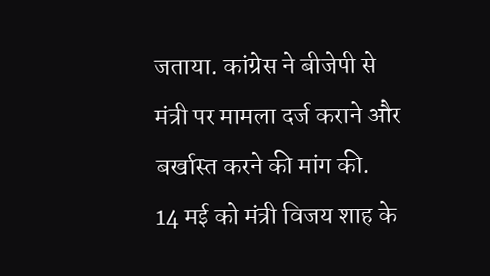जताया. कांग्रेस ने बीजेपी से मंत्री पर मामला दर्ज कराने और बर्खास्त करने की मांग की.     14 मई को मंत्री विजय शाह के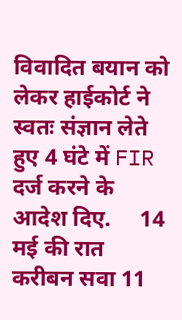विवादित बयान को लेकर हाईकोर्ट ने स्वतः संज्ञान लेते हुए 4 घंटे में FIR दर्ज करने के आदेश दिए.     14 मई की रात करीबन सवा 11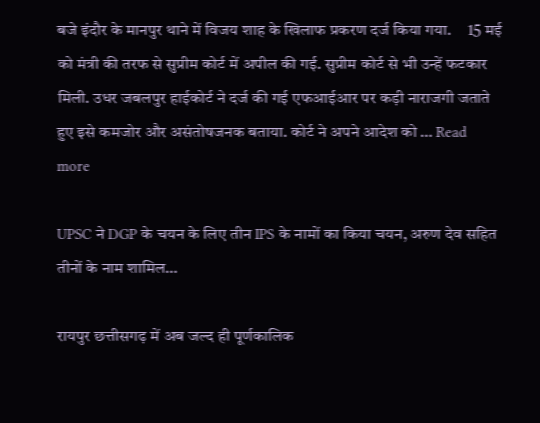बजे इंदौर के मानपुर थाने में विजय शाह के खिलाफ प्रकरण दर्ज किया गया.     15 मई को मंत्री की तरफ से सुप्रीम कोर्ट में अपील की गई. सुप्रीम कोर्ट से भी उन्हें फटकार मिली. उधर जबलपुर हाईकोर्ट ने दर्ज की गई एफआईआर पर कड़ी नाराजगी जताते हुए इसे कमजोर और असंतोषजनक बताया. कोर्ट ने अपने आदेश को … Read more

UPSC ने DGP के चयन के लिए तीन IPS के नामों का किया चयन, अरुण देव सहित तीनों के नाम शामिल…

रायपुर छत्तीसगढ़ में अब जल्द ही पूर्णकालिक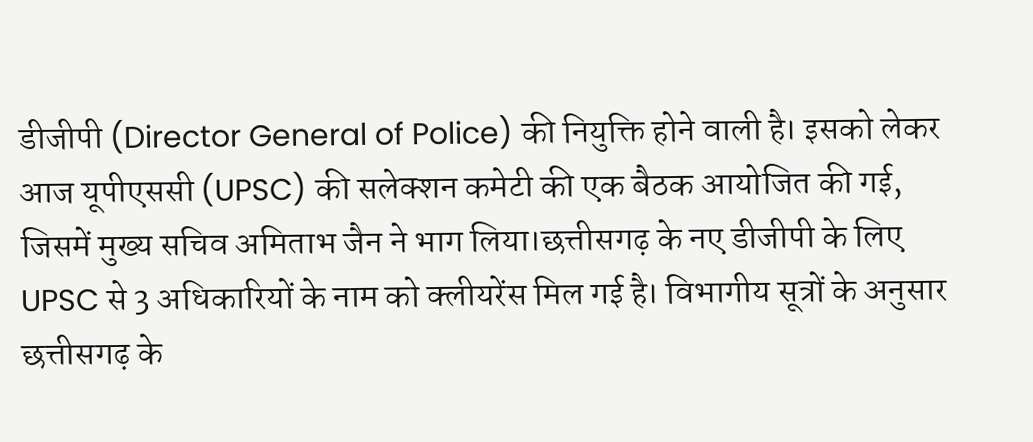डीजीपी (Director General of Police) की नियुक्ति होने वाली है। इसको लेकर आज यूपीएससी (UPSC) की सलेक्शन कमेटी की एक बैठक आयोजित की गई, जिसमें मुख्य सचिव अमिताभ जैन ने भाग लिया।छत्तीसगढ़ के नए डीजीपी के लिए UPSC से 3 अधिकारियों के नाम को क्लीयरेंस मिल गई है। विभागीय सूत्रों के अनुसार छत्तीसगढ़ के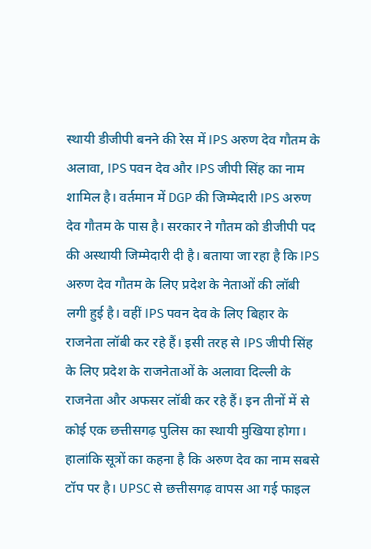स्थायी डीजीपी बनने की रेस में IPS अरुण देव गौतम के अलावा, IPS पवन देव और IPS जीपी सिंह का नाम शामिल है। वर्तमान में DGP की जिम्मेदारी IPS अरुण देव गौतम के पास है। सरकार ने गौतम को डीजीपी पद की अस्थायी जिम्मेदारी दी है। बताया जा रहा है कि IPS अरुण देव गौतम के लिए प्रदेश के नेताओं की लॉबी लगी हुई है। वहीं IPS पवन देव के लिए बिहार के राजनेता लॉबी कर रहे हैं। इसी तरह से IPS जीपी सिंह के लिए प्रदेश के राजनेताओं के अलावा दिल्ली के राजनेता और अफसर लॉबी कर रहे हैं। इन तीनों में से कोई एक छत्तीसगढ़ पुलिस का स्थायी मुखिया होगा। हालांकि सूत्रों का कहना है कि अरुण देव का नाम सबसे टॉप पर है। UPSC से छत्तीसगढ़ वापस आ गई फाइल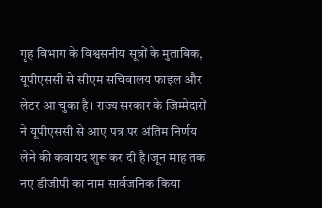गृह विभाग के विश्वसनीय सूत्रों के मुताबिक, यूपीएससी से सीएम सचिवालय फाइल और लेटर आ चुका है। राज्य सरकार के जिम्मेदारों ने यूपीएससी से आए पत्र पर अंतिम निर्णय लेने की कवायद शुरू कर दी है।जून माह तक नए डीजीपी का नाम सार्वजनिक किया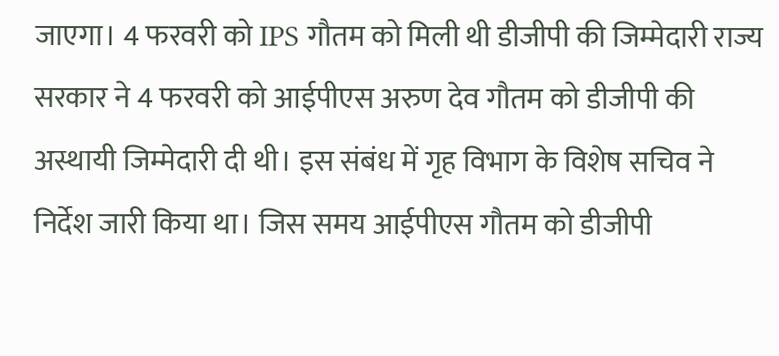जाएगा। 4 फरवरी को IPS गौतम को मिली थी डीजीपी की जिम्मेदारी राज्य सरकार ने 4 फरवरी को आईपीएस अरुण देव गौतम को डीजीपी की अस्थायी जिम्मेदारी दी थी। इस संबंध में गृह विभाग के विशेष सचिव ने निर्देश जारी किया था। जिस समय आईपीएस गौतम को डीजीपी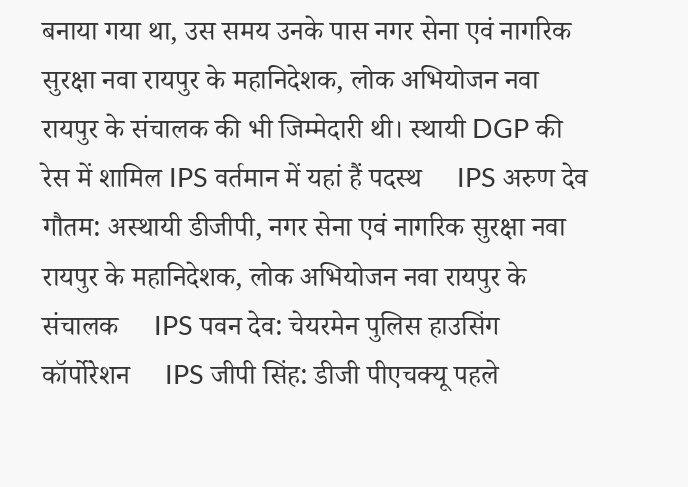बनाया गया था, उस समय उनके पास नगर सेना एवं नागरिक सुरक्षा नवा रायपुर के महानिदेशक, लोक अभियोजन नवा रायपुर के संचालक की भी जिम्मेदारी थी। स्थायी DGP की रेस में शामिल IPS वर्तमान में यहां हैं पदस्थ     IPS अरुण देव गौतम: अस्थायी डीजीपी, नगर सेना एवं नागरिक सुरक्षा नवा रायपुर के महानिदेशक, लोक अभियोजन नवा रायपुर के संचालक     IPS पवन देव: चेयरमेन पुलिस हाउसिंग कॉर्पोरेशन     IPS जीपी सिंह: डीजी पीएचक्यू पहले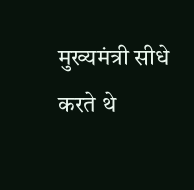मुख्यमंत्री सीधे करते थे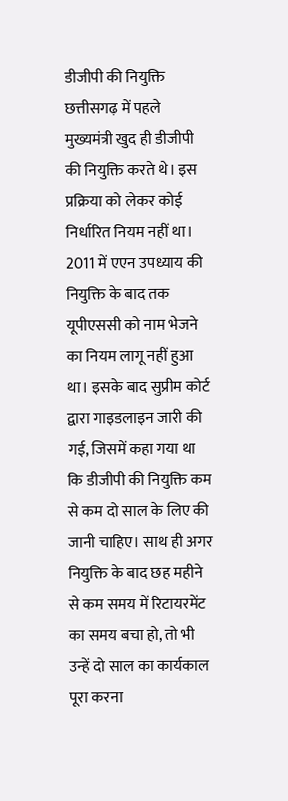डीजीपी की नियुक्ति छत्तीसगढ़ में पहले मुख्यमंत्री खुद ही डीजीपी की नियुक्ति करते थे। इस प्रक्रिया को लेकर कोई निर्धारित नियम नहीं था। 2011 में एएन उपध्याय की नियुक्ति के बाद तक यूपीएससी को नाम भेजने का नियम लागू नहीं हुआ था। इसके बाद सुप्रीम कोर्ट द्वारा गाइडलाइन जारी की गई, जिसमें कहा गया था कि डीजीपी की नियुक्ति कम से कम दो साल के लिए की जानी चाहिए। साथ ही अगर नियुक्ति के बाद छह महीने से कम समय में रिटायरमेंट का समय बचा हो, तो भी उन्हें दो साल का कार्यकाल पूरा करना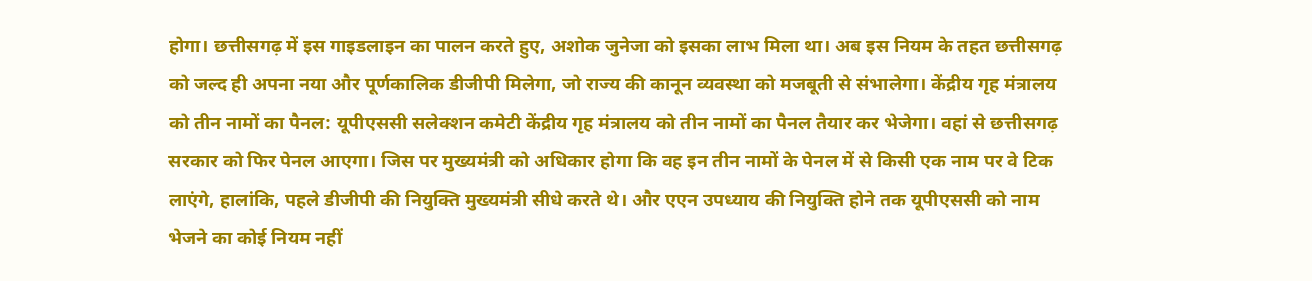होगा। छत्तीसगढ़ में इस गाइडलाइन का पालन करते हुए, अशोक जुनेजा को इसका लाभ मिला था। अब इस नियम के तहत छत्तीसगढ़ को जल्द ही अपना नया और पूर्णकालिक डीजीपी मिलेगा, जो राज्य की कानून व्यवस्था को मजबूती से संभालेगा। केंद्रीय गृह मंत्रालय को तीन नामों का पैनल: यूपीएससी सलेक्शन कमेटी केंद्रीय गृह मंत्रालय को तीन नामों का पैनल तैयार कर भेजेगा। वहां से छत्तीसगढ़ सरकार को फिर पेनल आएगा। जिस पर मुख्यमंत्री को अधिकार होगा कि वह इन तीन नामों के पेनल में से किसी एक नाम पर वे टिक लाएंगे, हालांकि, पहले डीजीपी की नियुक्ति मुख्यमंत्री सीधे करते थे। और एएन उपध्याय की नियुक्ति होने तक यूपीएससी को नाम भेजने का कोई नियम नहीं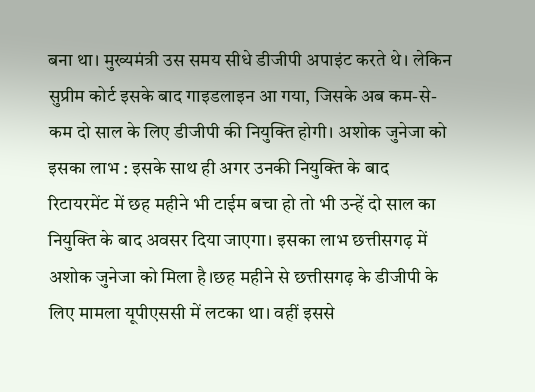बना था। मुख्यमंत्री उस समय सीधे डीजीपी अपाइंट करते थे। लेकिन सुप्रीम कोर्ट इसके बाद गाइडलाइन आ गया, जिसके अब कम-से-कम दो साल के लिए डीजीपी की नियुक्ति होगी। अशोक जुनेजा को इसका लाभ : इसके साथ ही अगर उनकी नियुक्ति के बाद रिटायरमेंट में छह महीने भी टाईम बचा हो तो भी उन्हें दो साल का नियुक्ति के बाद अवसर दिया जाएगा। इसका लाभ छत्तीसगढ़ में अशोक जुनेजा को मिला है।छह महीने से छत्तीसगढ़ के डीजीपी के लिए मामला यूपीएससी में लटका था। वहीं इससे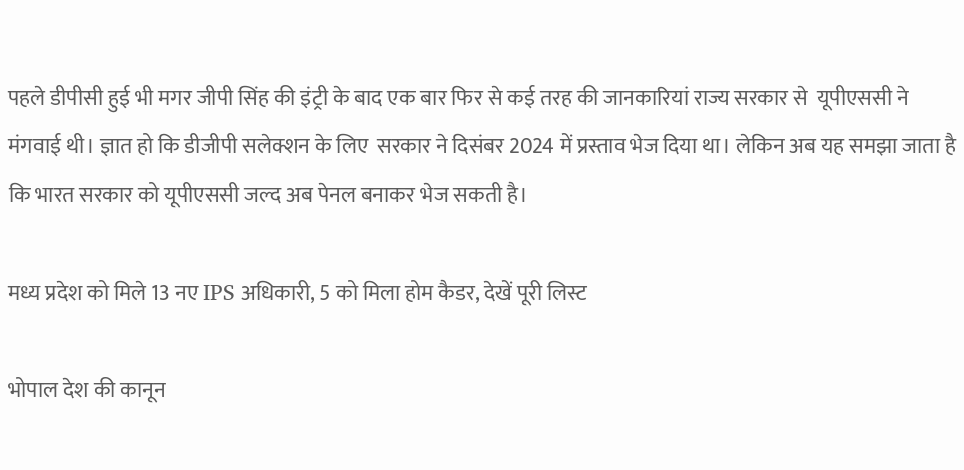पहले डीपीसी हुई भी मगर जीपी सिंह की इंट्री के बाद एक बार फिर से कई तरह की जानकारियां राज्य सरकार से  यूपीएससी ने मंगवाई थी। ज्ञात हो कि डीजीपी सलेक्शन के लिए  सरकार ने दिसंबर 2024 में प्रस्ताव भेज दिया था। लेकिन अब यह समझा जाता है कि भारत सरकार को यूपीएससी जल्द अब पेनल बनाकर भेज सकती है।

मध्य प्रदेश को मिले 13 नए IPS अधिकारी, 5 को मिला होम कैडर, देखें पूरी लिस्ट

भोपाल देश की कानून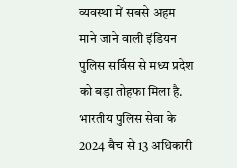व्यवस्था में सबसे अहम माने जाने वाली इंडियन पुलिस सर्विस से मध्य प्रदेश को बड़ा तोहफा मिला है. भारतीय पुलिस सेवा के 2024 बैच से 13 अधिकारी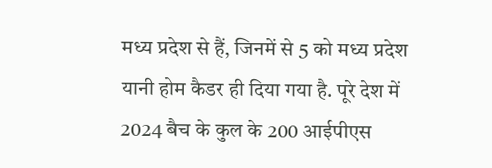मध्य प्रदेश से हैं, जिनमें से 5 को मध्य प्रदेश यानी होम कैडर ही दिया गया है. पूरे देश में 2024 बैच के कुल के 200 आईपीएस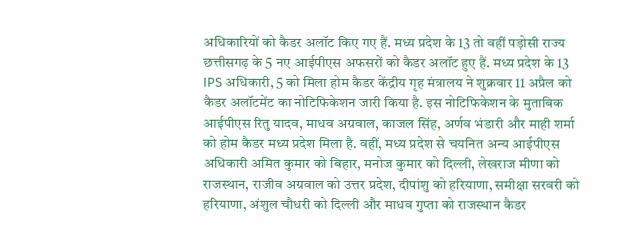अधिकारियों को कैडर अलॉट किए गए हैं. मध्‍य प्रदेश के 13 तो वहीं पड़ोसी राज्य छत्तीसगढ़ के 5 नए आईपीएस अफसरों को कैडर अलॉट हुए हैं. मध्य प्रदेश के 13 IPS अधिकारी, 5 को मिला होम कैडर केंद्रीय गृह मंत्रालय ने शुक्रवार 11 अप्रैल को कैडर अलॉटमेंट का नोटिफिकेशन जारी किया है. इस नोटिफिकेशन के मुताबिक आईपीएस रितु यादव, माधव अग्रवाल, काजल सिंह, अर्णव भंडारी और माही शर्मा को होम कैडर मध्य प्रदेश मिला है. वहीं, मध्य प्रदेश से चयनित अन्य आईपीएस अधिकारी अमित कुमार को बिहार, मनोज कुमार को दिल्ली, लेखराज मीणा को राजस्थान, राजीव अग्रवाल को उत्तर प्रदेश, दीपांशु को हरियाणा, समीक्षा सरवरी को हरियाणा, अंशुल चौधरी को दिल्ली और माधव गुप्ता को राजस्थान कैडर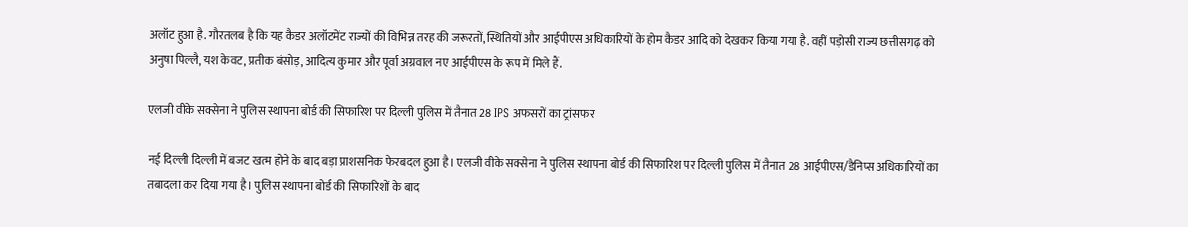अलॉट हुआ है. गौरतलब है कि यह कैडर अलॉटमेंट राज्यों की विभिन्न तरह की जरूरतों, स्थितियों और आईपीएस अधिकारियों के होम कैडर आदि को देखकर किया गया है. वहीं पड़ोसी राज्य छत्तीसगढ़ को अनुषा पिल्लै, यश केवट, प्रतीक बंसोड़, आदित्य कुमार और पूर्वा अग्रवाल नए आईपीएस के रूप में मिले हैं.

एलजी वीके सक्सेना ने पुलिस स्थापना बोर्ड की सिफारिश पर दिल्ली पुलिस में तैनात 28 IPS अफसरों का ट्रांसफर

नई दिल्ली दिल्ली में बजट खत्म होने के बाद बड़ा प्राशसनिक फेरबदल हुआ है। एलजी वीके सक्सेना ने पुलिस स्थापना बोर्ड की सिफारिश पर दिल्ली पुलिस में तैनात 28 आईपीएस/डैनिप्स अधिकारियों का तबादला कर दिया गया है। पुलिस स्थापना बोर्ड की सिफारिशों के बाद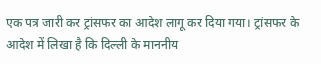एक पत्र जारी कर ट्रांसफर का आदेश लागू कर दिया गया। ट्रांसफर के आदेश में लिखा है कि दिल्ली के माननीय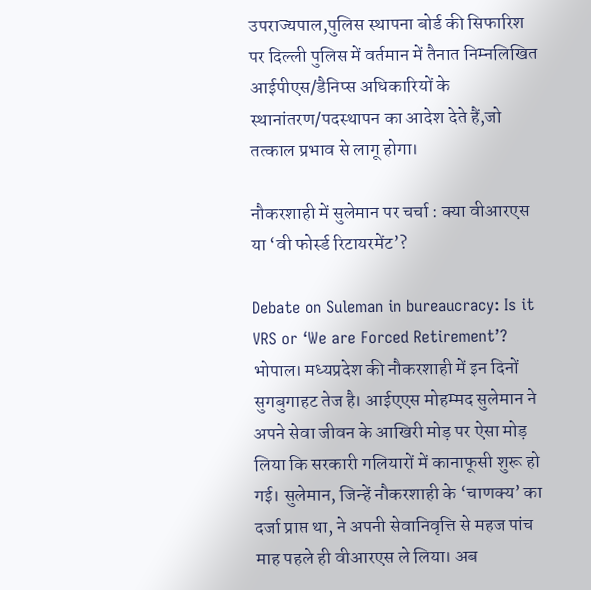उपराज्यपाल,पुलिस स्थापना बोर्ड की सिफारिश पर दिल्ली पुलिस में वर्तमान में तैनात निम्नलिखित आईपीएस/डैनिप्स अधिकारियों के स्थानांतरण/पदस्थापन का आदेश देते हैं,जो तत्काल प्रभाव से लागू होगा।

नौकरशाही में सुलेमान पर चर्चा : क्या वीआरएस या ‘वी फोर्स्ड रिटायरमेंट’?

Debate on Suleman in bureaucracy: Is it VRS or ‘We are Forced Retirement’? भोपाल। मध्यप्रदेश की नौकरशाही में इन दिनों सुगबुगाहट तेज है। आईएएस मोहम्मद सुलेमान ने अपने सेवा जीवन के आखिरी मोड़ पर ऐसा मोड़ लिया कि सरकारी गलियारों में कानाफूसी शुरू हो गई। सुलेमान, जिन्हें नौकरशाही के ‘चाणक्य’ का दर्जा प्राप्त था, ने अपनी सेवानिवृत्ति से महज पांच माह पहले ही वीआरएस ले लिया। अब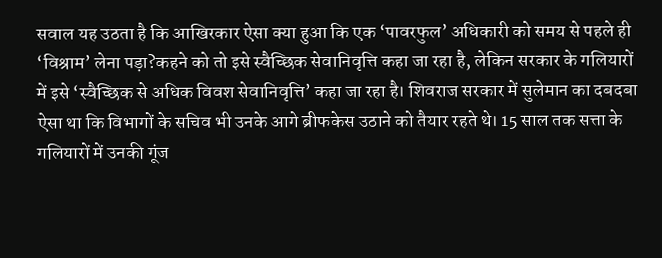सवाल यह उठता है कि आखिरकार ऐसा क्या हुआ कि एक ‘पावरफुल’ अधिकारी को समय से पहले ही ‘विश्राम’ लेना पड़ा?कहने को तो इसे स्वैच्छिक सेवानिवृत्ति कहा जा रहा है, लेकिन सरकार के गलियारों में इसे ‘स्वैच्छिक से अधिक विवश सेवानिवृत्ति’ कहा जा रहा है। शिवराज सरकार में सुलेमान का दबदबा ऐसा था कि विभागों के सचिव भी उनके आगे ब्रीफकेस उठाने को तैयार रहते थे। 15 साल तक सत्ता के गलियारों में उनकी गूंज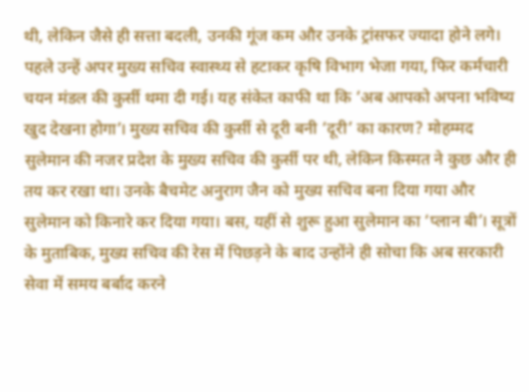थी, लेकिन जैसे ही सत्ता बदली, उनकी गूंज कम और उनके ट्रांसफर ज्यादा होने लगे। पहले उन्हें अपर मुख्य सचिव स्वास्थ्य से हटाकर कृषि विभाग भेजा गया, फिर कर्मचारी चयन मंडल की कुर्सी थमा दी गई। यह संकेत काफी था कि ‘अब आपको अपना भविष्य खुद देखना होगा’। मुख्य सचिव की कुर्सी से दूरी बनी ‘दूरी’ का कारण? मोहम्मद सुलेमान की नजर प्रदेश के मुख्य सचिव की कुर्सी पर थी, लेकिन किस्मत ने कुछ और ही तय कर रखा था। उनके बैचमेट अनुराग जैन को मुख्य सचिव बना दिया गया और सुलेमान को किनारे कर दिया गया। बस, यहीं से शुरू हुआ सुलेमान का ‘प्लान बी’। सूत्रों के मुताबिक, मुख्य सचिव की रेस में पिछड़ने के बाद उन्होंने ही सोचा कि अब सरकारी सेवा में समय बर्बाद करने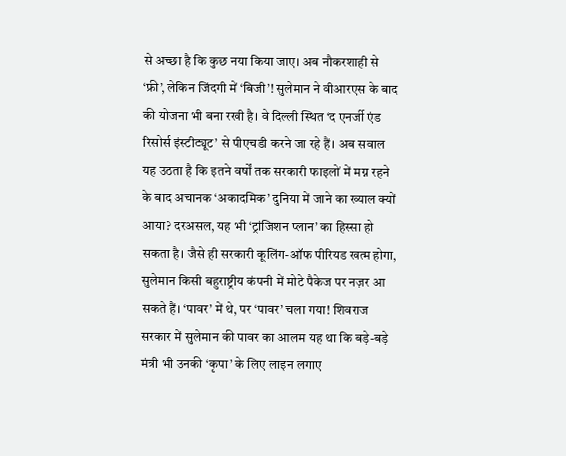से अच्छा है कि कुछ नया किया जाए। अब नौकरशाही से ‘फ्री’, लेकिन जिंदगी में ‘बिजी’! सुलेमान ने वीआरएस के बाद की योजना भी बना रखी है। वे दिल्ली स्थित ‘द एनर्जी एंड रिसोर्स इंस्टीट्यूट’ से पीएचडी करने जा रहे हैं। अब सवाल यह उठता है कि इतने वर्षों तक सरकारी फाइलों में मग्न रहने के बाद अचानक ‘अकादमिक’ दुनिया में जाने का ख्याल क्यों आया? दरअसल, यह भी ‘ट्रांजिशन प्लान’ का हिस्सा हो सकता है। जैसे ही सरकारी कूलिंग-ऑफ पीरियड खत्म होगा, सुलेमान किसी बहुराष्ट्रीय कंपनी में मोटे पैकेज पर नज़र आ सकते हैं। ‘पावर’ में थे, पर ‘पावर’ चला गया! शिवराज सरकार में सुलेमान की पावर का आलम यह था कि बड़े-बड़े मंत्री भी उनकी ‘कृपा’ के लिए लाइन लगाए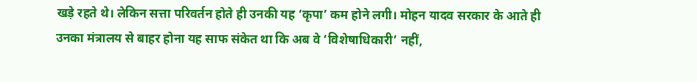खड़े रहते थे। लेकिन सत्ता परिवर्तन होते ही उनकी यह ‘कृपा’ कम होने लगी। मोहन यादव सरकार के आते ही उनका मंत्रालय से बाहर होना यह साफ संकेत था कि अब वे ‘विशेषाधिकारी’ नहीं,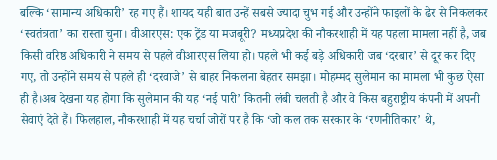बल्कि ‘सामान्य अधिकारी’ रह गए हैं। शायद यही बात उन्हें सबसे ज्यादा चुभ गई और उन्होंने फाइलों के ढेर से निकलकर ‘स्वतंत्रता’ का रास्ता चुना। वीआरएस: एक ट्रेंड या मजबूरी? मध्यप्रदेश की नौकरशाही में यह पहला मामला नहीं है, जब किसी वरिष्ठ अधिकारी ने समय से पहले वीआरएस लिया हो। पहले भी कई बड़े अधिकारी जब ‘दरबार’ से दूर कर दिए गए, तो उन्होंने समय से पहले ही ‘दरवाजे’ से बाहर निकलना बेहतर समझा। मोहम्मद सुलेमान का मामला भी कुछ ऐसा ही है।अब देखना यह होगा कि सुलेमान की यह ‘नई पारी’ कितनी लंबी चलती है और वे किस बहुराष्ट्रीय कंपनी में अपनी सेवाएं देते हैं। फिलहाल, नौकरशाही में यह चर्चा जोरों पर है कि ‘जो कल तक सरकार के ‘रणनीतिकार’ थे,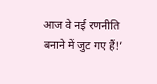आज वे नई रणनीति बनाने में जुट गए हैं!’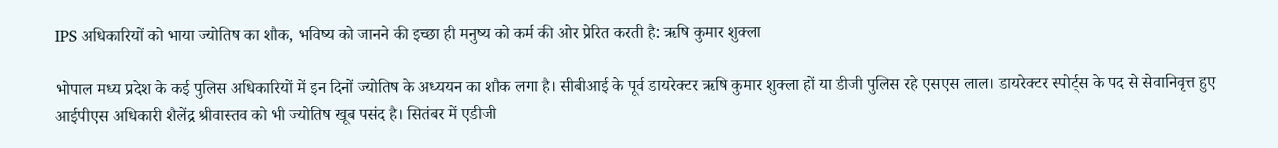IPS अधिकारियों को भाया ज्योतिष का शौक, भविष्य को जानने की इच्छा ही मनुष्य को कर्म की ओर प्रेरित करती है: ऋषि कुमार शुक्ला

भोपाल मध्य प्रदेश के कई पुलिस अधिकारियों में इन दिनों ज्योतिष के अध्ययन का शौक लगा है। सीबीआई के पूर्व डायरेक्टर ऋषि कुमार शुक्ला हों या डीजी पुलिस रहे एसएस लाल। डायरेक्टर स्पोर्ट्स के पद से सेवानिवृत्त हुए आईपीएस अधिकारी शैलेंद्र श्रीवास्तव को भी ज्योतिष खूब पसंद है। सितंबर में एडीजी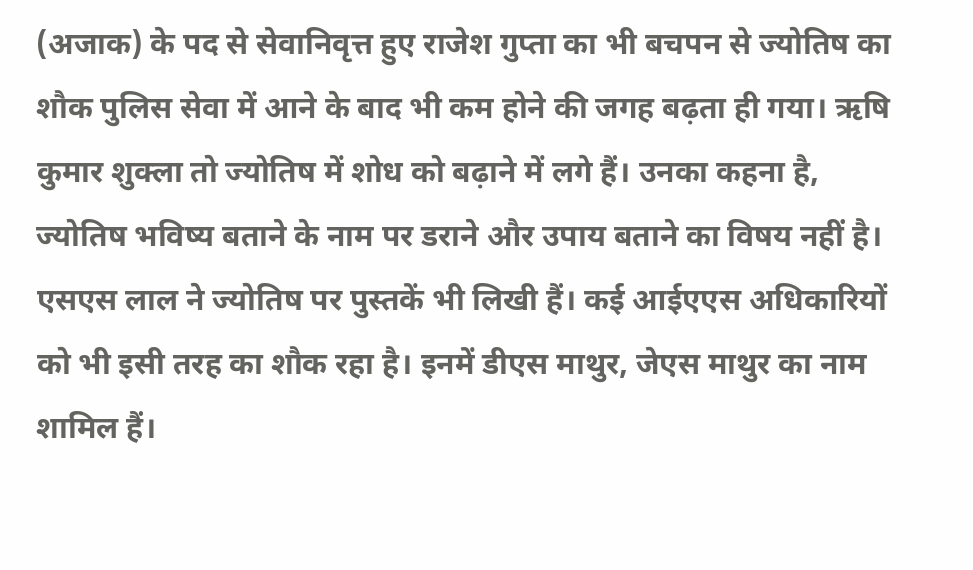(अजाक) के पद से सेवानिवृत्त हुए राजेश गुप्ता का भी बचपन से ज्योतिष का शौक पुलिस सेवा में आने के बाद भी कम होने की जगह बढ़ता ही गया। ऋषि कुमार शुक्ला तो ज्योतिष में शोध को बढ़ाने में लगे हैं। उनका कहना है, ज्योतिष भविष्य बताने के नाम पर डराने और उपाय बताने का विषय नहीं है। एसएस लाल ने ज्योतिष पर पुस्तकें भी लिखी हैं। कई आईएएस अधिकारियों को भी इसी तरह का शौक रहा है। इनमें डीएस माथुर, जेएस माथुर का नाम शामिल हैं।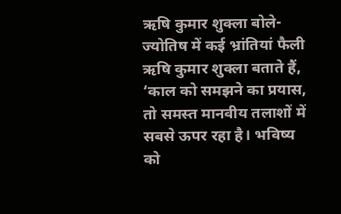ऋषि कुमार शुक्ला बोले- ज्योतिष में कई भ्रांतियां फैली ऋषि कुमार शुक्ला बताते हैं, ‘काल को समझने का प्रयास, तो समस्त मानवीय तलाशों में सबसे ऊपर रहा है। भविष्य को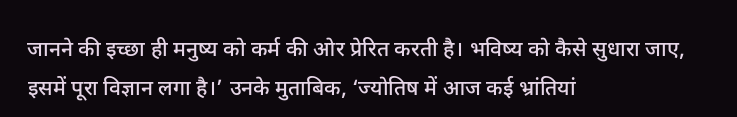जानने की इच्छा ही मनुष्य को कर्म की ओर प्रेरित करती है। भविष्य को कैसे सुधारा जाए, इसमें पूरा विज्ञान लगा है।’ उनके मुताबिक, ‘ज्योतिष में आज कई भ्रांतियां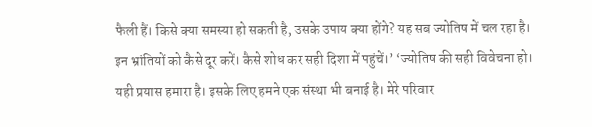फैली हैं। किसे क्या समस्या हो सकती है, उसके उपाय क्या होंगे? यह सब ज्योतिष में चल रहा है। इन भ्रांतियों को कैसे दूर करें। कैसे शोध कर सही दिशा में पहुंचें।’ ‘ज्योतिष की सही विवेचना हो। यही प्रयास हमारा है। इसके लिए हमने एक संस्था भी बनाई है। मेरे परिवार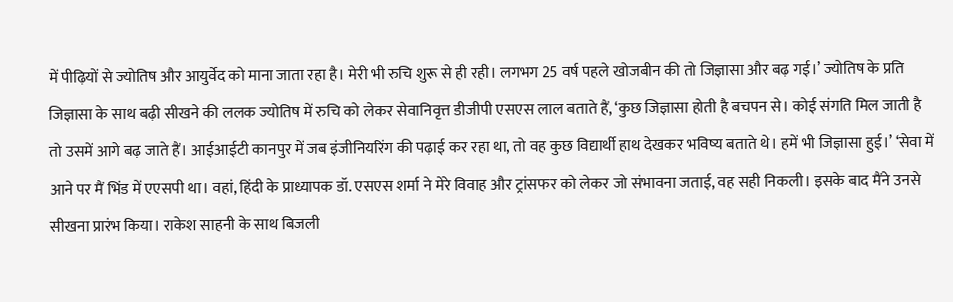में पीढ़ियों से ज्योतिष और आयुर्वेद को माना जाता रहा है। मेरी भी रुचि शुरू से ही रही। लगभग 25 वर्ष पहले खोजबीन की तो जिज्ञासा और बढ़ गई।’ ज्योतिष के प्रति जिज्ञासा के साथ बढ़ी सीखने की ललक ज्योतिष में रुचि को लेकर सेवानिवृत्त डीजीपी एसएस लाल बताते हैं, ‘कुछ जिज्ञासा होती है बचपन से। कोई संगति मिल जाती है तो उसमें आगे बढ़ जाते हैं। आईआईटी कानपुर में जब इंजीनियरिंग की पढ़ाई कर रहा था, तो वह कुछ विद्यार्थी हाथ देखकर भविष्य बताते थे। हमें भी जिज्ञासा हुई।’ ‘सेवा में आने पर मैं भिंड में एएसपी था। वहां, हिंदी के प्राध्यापक डॉ. एसएस शर्मा ने मेरे विवाह और ट्रांसफर को लेकर जो संभावना जताई, वह सही निकली। इसके बाद मैंने उनसे सीखना प्रारंभ किया। राकेश साहनी के साथ बिजली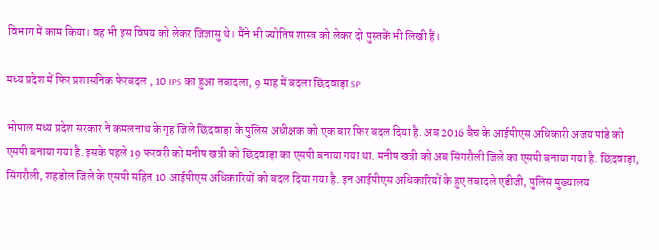विभाग में काम किया। वह भी इस विषय को लेकर जिज्ञासु थे। मैंने भी ज्योतिष शास्त्र को लेकर दो पुस्तकें भी लिखी हैं।

मध्य प्रदेश में फिर प्रशासनिक फेरबदल , 10 IPS का हुआ तबादला, 9 माह में बदला छिंदवाड़ा SP

भोपाल मध्य प्रदेश सरकार ने कमलनाथ के गृह जिले छिंदवाड़ा के पुलिस अधीक्षक को एक बार फिर बदल दिया है. अब 2016 बैच के आईपीएस अधिकारी अजय पांडे को एसपी बनाया गया है. इसके पहले 19 फरवरी को मनीष खत्री को छिंदवाड़ा का एसपी बनाया गया था. मनीष खत्री को अब सिंगरौली जिले का एसपी बनाया गया है. छिंदवाड़ा, सिंगरौली, शहडोल जिले के एसपी सहित 10 आईपीएस अधिकारियों को बदल दिया गया है. इन आईपीएस अधिकारियों के हुए तबादले एडीजी, पुलिस मुख्यालय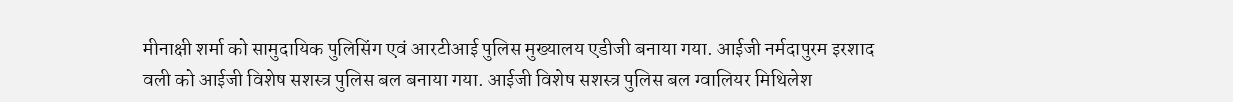मीनाक्षी शर्मा को सामुदायिक पुलिसिंग एवं आरटीआई पुलिस मुख्यालय एडीजी बनाया गया. आईजी नर्मदापुरम इरशाद वली को आईजी विशेष सशस्त्र पुलिस बल बनाया गया. आईजी विशेष सशस्त्र पुलिस बल ग्वालियर मिथिलेश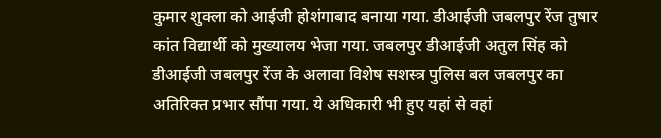कुमार शुक्ला को आईजी होशंगाबाद बनाया गया. डीआईजी जबलपुर रेंज तुषार कांत विद्यार्थी को मुख्यालय भेजा गया. जबलपुर डीआईजी अतुल सिंह को डीआईजी जबलपुर रेंज के अलावा विशेष सशस्त्र पुलिस बल जबलपुर का अतिरिक्त प्रभार सौंपा गया. ये अधिकारी भी हुए यहां से वहां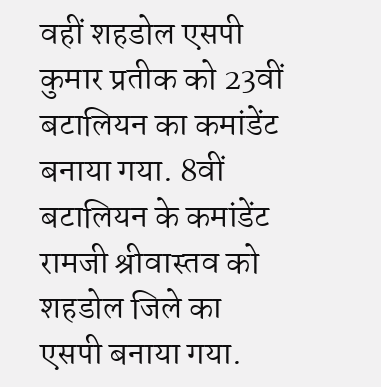वहीं शहडोल एसपी कुमार प्रतीक को 23वीं बटालियन का कमांडेंट बनाया गया. 8वीं बटालियन के कमांडेंट रामजी श्रीवास्तव को शहडोल जिले का एसपी बनाया गया.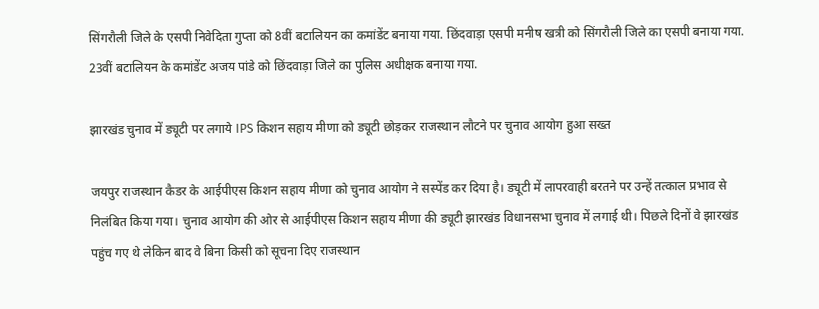सिंगरौली जिले के एसपी निवेदिता गुप्ता को 8वीं बटालियन का कमांडेंट बनाया गया. छिंदवाड़ा एसपी मनीष खत्री को सिंगरौली जिले का एसपी बनाया गया. 23वीं बटालियन के कमांडेंट अजय पांडे को छिंदवाड़ा जिले का पुलिस अधीक्षक बनाया गया.

झारखंड चुनाव में ड्यूटी पर लगाये IPS किशन सहाय मीणा को ड्यूटी छोड़कर राजस्थान लौटने पर चुनाव आयोग हुआ सख्त

जयपुर राजस्थान कैडर के आईपीएस किशन सहाय मीणा को चुनाव आयोग ने सस्पेंड कर दिया है। ड्यूटी में लापरवाही बरतने पर उन्हें तत्काल प्रभाव से निलंबित किया गया। चुनाव आयोग की ओर से आईपीएस किशन सहाय मीणा की ड्यूटी झारखंड विधानसभा चुनाव में लगाई थी। पिछले दिनों वे झारखंड पहुंच गए थे लेकिन बाद वे बिना किसी को सूचना दिए राजस्थान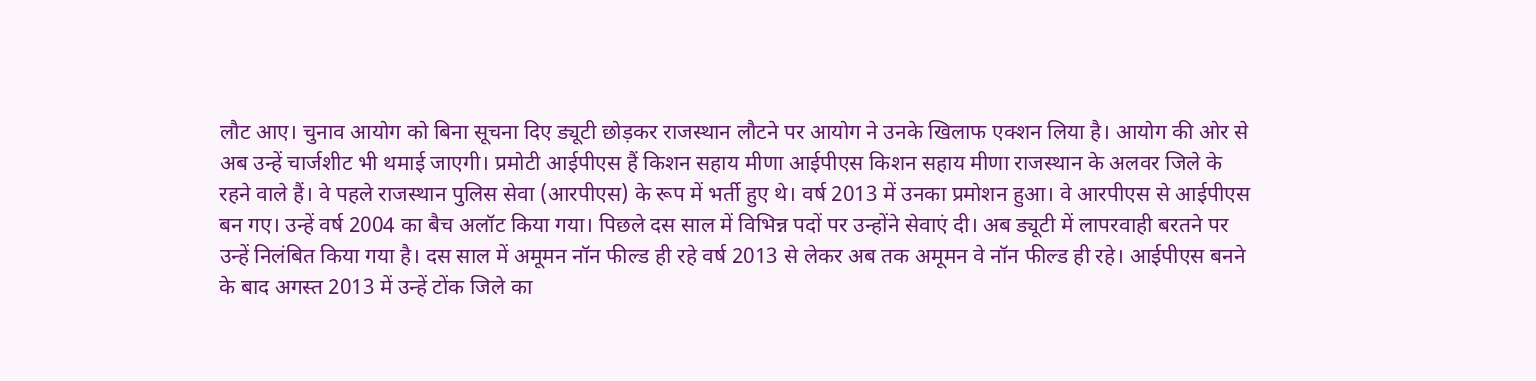लौट आए। चुनाव आयोग को बिना सूचना दिए ड्यूटी छोड़कर राजस्थान लौटने पर आयोग ने उनके खिलाफ एक्शन लिया है। आयोग की ओर से अब उन्हें चार्जशीट भी थमाई जाएगी। प्रमोटी आईपीएस हैं किशन सहाय मीणा आईपीएस किशन सहाय मीणा राजस्थान के अलवर जिले के रहने वाले हैं। वे पहले राजस्थान पुलिस सेवा (आरपीएस) के रूप में भर्ती हुए थे। वर्ष 2013 में उनका प्रमोशन हुआ। वे आरपीएस से आईपीएस बन गए। उन्हें वर्ष 2004 का बैच अलॉट किया गया। पिछले दस साल में विभिन्न पदों पर उन्होंने सेवाएं दी। अब ड्यूटी में लापरवाही बरतने पर उन्हें निलंबित किया गया है। दस साल में अमूमन नॉन फील्ड ही रहे वर्ष 2013 से लेकर अब तक अमूमन वे नॉन फील्ड ही रहे। आईपीएस बनने के बाद अगस्त 2013 में उन्हें टोंक जिले का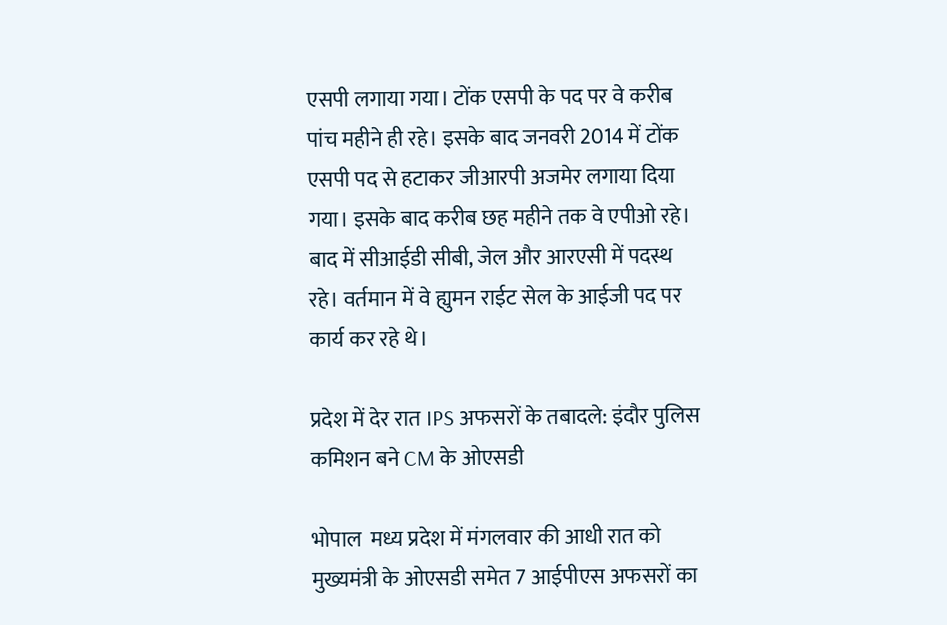एसपी लगाया गया। टोंक एसपी के पद पर वे करीब पांच महीने ही रहे। इसके बाद जनवरी 2014 में टोंक एसपी पद से हटाकर जीआरपी अजमेर लगाया दिया गया। इसके बाद करीब छह महीने तक वे एपीओ रहे। बाद में सीआईडी सीबी, जेल और आरएसी में पदस्थ रहे। वर्तमान में वे ह्युमन राईट सेल के आईजी पद पर कार्य कर रहे थे।

प्रदेश में देर रात IPS अफसरों के तबादले: इंदौर पुलिस कमिशन बने CM के ओएसडी

भोपाल  मध्य प्रदेश में मंगलवार की आधी रात को मुख्यमंत्री के ओएसडी समेत 7 आईपीएस अफसरों का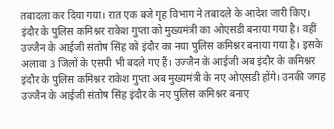तबादला कर दिया गया। रात एक बजे गृह विभाग ने तबादले के आदेश जारी किए। इंदौर के पुलिस कमिश्नर राकेश गुप्ता को मुख्यमंत्री का ओएसडी बनाया गया है। वहीं उज्जैन के आईजी संतोष सिंह को इंदौर का नया पुलिस कमिश्नर बनाया गया है। इसके अलावा 3 जिलों के एसपी भी बदले गए हैं। उज्जैन के आईजी अब इंदौर के कमिश्नर इंदौर के पुलिस कमिश्नर राकेश गुप्ता अब मुख्यमंत्री के नए ओएसडी होंगे। उनकी जगह उज्जैन के आईजी संतोष सिंह इंदौर के नए पुलिस कमिश्नर बनाए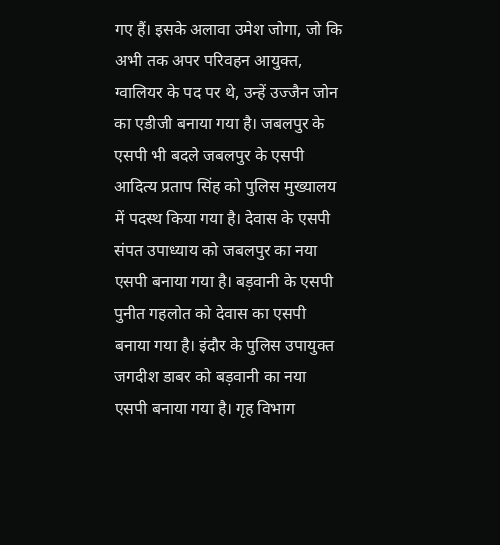गए हैं। इसके अलावा उमेश जोगा, जो कि अभी तक अपर परिवहन आयुक्त, ग्वालियर के पद पर थे, उन्हें उज्जैन जोन का एडीजी बनाया गया है। जबलपुर के एसपी भी बदले जबलपुर के एसपी आदित्य प्रताप सिंह को पुलिस मुख्यालय में पदस्थ किया गया है। देवास के एसपी संपत उपाध्याय को जबलपुर का नया एसपी बनाया गया है। बड़वानी के एसपी पुनीत गहलोत को देवास का एसपी बनाया गया है। इंदौर के पुलिस उपायुक्त जगदीश डाबर को बड़वानी का नया एसपी बनाया गया है। गृह विभाग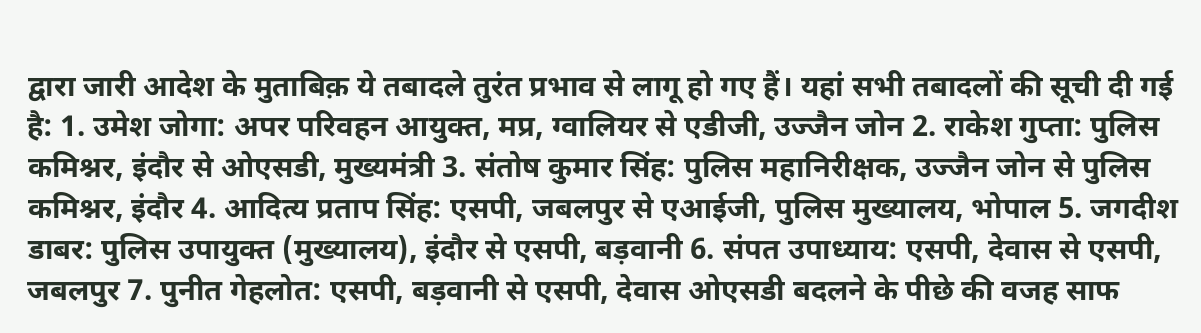द्वारा जारी आदेश के मुताबिक़ ये तबादले तुरंत प्रभाव से लागू हो गए हैं। यहां सभी तबादलों की सूची दी गई है: 1. उमेश जोगा: अपर परिवहन आयुक्त, मप्र, ग्वालियर से एडीजी, उज्जैन जोन 2. राकेश गुप्ता: पुलिस कमिश्नर, इंदौर से ओएसडी, मुख्यमंत्री 3. संतोष कुमार सिंह: पुलिस महानिरीक्षक, उज्जैन जोन से पुलिस कमिश्नर, इंदौर 4. आदित्य प्रताप सिंह: एसपी, जबलपुर से एआईजी, पुलिस मुख्यालय, भोपाल 5. जगदीश डाबर: पुलिस उपायुक्त (मुख्यालय), इंदौर से एसपी, बड़वानी 6. संपत उपाध्याय: एसपी, देवास से एसपी, जबलपुर 7. पुनीत गेहलोत: एसपी, बड़वानी से एसपी, देवास ओएसडी बदलने के पीछे की वजह साफ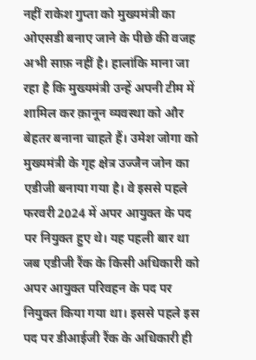नहीं राकेश गुप्ता को मुख्यमंत्री का ओएसडी बनाए जाने के पीछे की वजह अभी साफ़ नहीं है। हालांकि माना जा रहा है कि मुख्यमंत्री उन्हें अपनी टीम में शामिल कर क़ानून व्यवस्था को और बेहतर बनाना चाहते हैं। उमेश जोगा को मुख्यमंत्री के गृह क्षेत्र उज्जैन जोन का एडीजी बनाया गया है। वे इससे पहले फरवरी 2024 में अपर आयुक्त के पद पर नियुक्त हुए थे। यह पहली बार था जब एडीजी रैंक के किसी अधिकारी को अपर आयुक्त परिवहन के पद पर नियुक्त किया गया था। इससे पहले इस पद पर डीआईजी रैंक के अधिकारी ही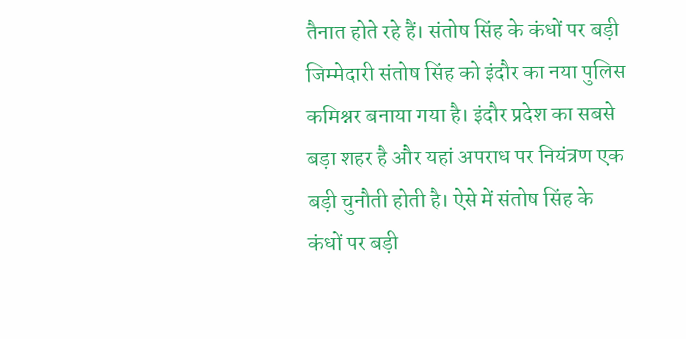तैनात होते रहे हैं। संतोष सिंह के कंधों पर बड़ी जिम्मेदारी संतोष सिंह को इंदौर का नया पुलिस कमिश्नर बनाया गया है। इंदौर प्रदेश का सबसे बड़ा शहर है और यहां अपराध पर नियंत्रण एक बड़ी चुनौती होती है। ऐसे में संतोष सिंह के कंधों पर बड़ी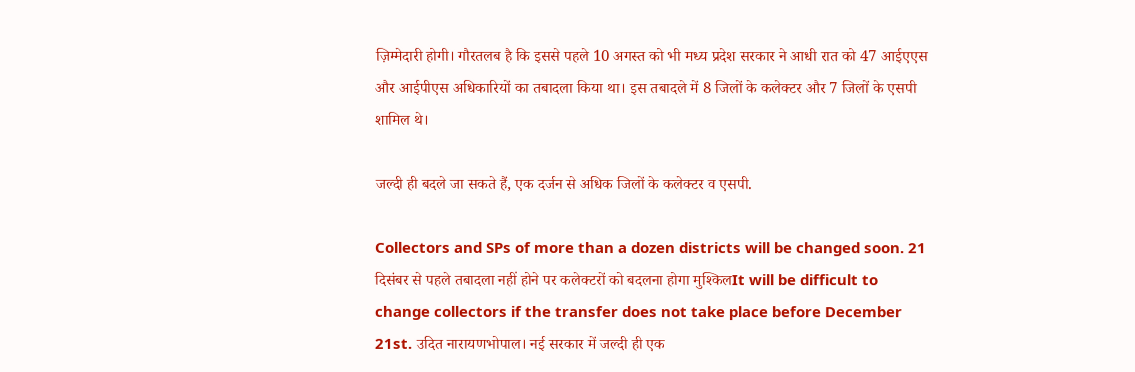ज़िम्मेदारी होगी। गौरतलब है कि इससे पहले 10 अगस्त को भी मध्य प्रदेश सरकार ने आधी रात को 47 आईएएस और आईपीएस अधिकारियों का तबादला किया था। इस तबादले में 8 जिलों के कलेक्टर और 7 जिलों के एसपी शामिल थे।

जल्दी ही बदले जा सकते हैं, एक दर्जन से अधिक जिलों के कलेक्टर व एसपी.

Collectors and SPs of more than a dozen districts will be changed soon. 21 दिसंबर से पहले तबादला नहीं होने पर कलेक्टरों को बदलना होगा मुश्किलIt will be difficult to change collectors if the transfer does not take place before December 21st. उदित नारायणभोपाल। नई सरकार में जल्दी ही एक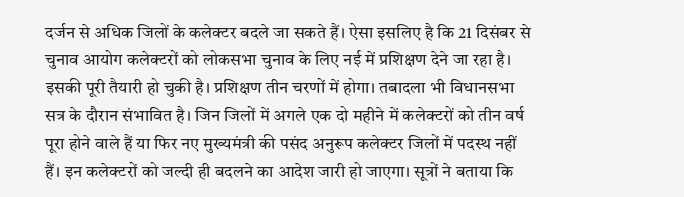दर्जन से अधिक जिलों के कलेक्टर बदले जा सकते हैं। ऐसा इसलिए है कि 21 दिसंबर से चुनाव आयोग कलेक्टरों को लोकसभा चुनाव के लिए नई में प्रशिक्षण देने जा रहा है। इसकी पूरी तैयारी हो चुकी है। प्रशिक्षण तीन चरणों में होगा। तबादला भी विधानसभा सत्र के दौरान संभावित है। जिन जिलों में अगले एक दो महीने में कलेक्टरों को तीन वर्ष पूरा होने वाले हैं या फिर नए मुख्यमंत्री की पसंद अनुरूप कलेक्टर जिलों में पदस्थ नहीं हैं। इन कलेक्टरों को जल्दी ही बदलने का आदेश जारी हो जाएगा। सूत्रों ने बताया कि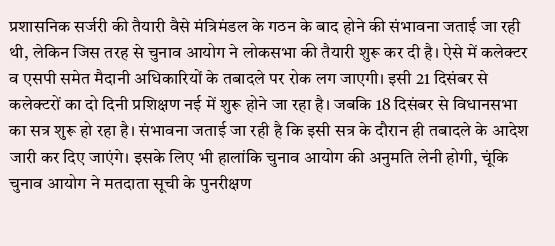प्रशासनिक सर्जरी की तैयारी वैसे मंत्रिमंडल के गठन के बाद होने की संभावना जताई जा रही थी, लेकिन जिस तरह से चुनाव आयोग ने लोकसभा की तैयारी शुरू कर दी है। ऐसे में कलेक्टर व एसपी समेत मैदानी अधिकारियों के तबादले पर रोक लग जाएगी। इसी 21 दिसंबर से कलेक्टरों का दो दिनी प्रशिक्षण नई में शुरू होने जा रहा है। जबकि 18 दिसंबर से विधानसभा का सत्र शुरू हो रहा है। संभावना जताई जा रही है कि इसी सत्र के दौरान ही तबादले के आदेश जारी कर दिए जाएंगे। इसके लिए भी हालांकि चुनाव आयोग की अनुमति लेनी होगी, चूंकि चुनाव आयोग ने मतदाता सूची के पुनरीक्षण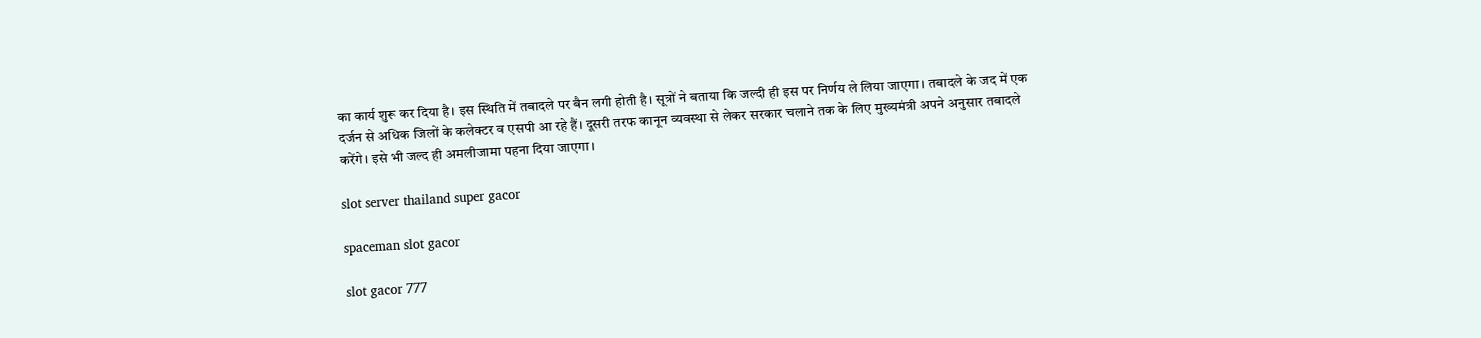का कार्य शुरू कर दिया है। इस स्थिति में तबादले पर बैन लगी होती है। सूत्रों ने बताया कि जल्दी ही इस पर निर्णय ले लिया जाएगा। तबादले के जद में एक दर्जन से अधिक जिलों के कलेक्टर व एसपी आ रहे हैं। दूसरी तरफ कानून व्यवस्था से लेकर सरकार चलाने तक के लिए मुख्यमंत्री अपने अनुसार तबादले करेंगे। इसे भी जल्द ही अमलीजामा पहना दिया जाएगा।

slot server thailand super gacor

spaceman slot gacor

slot gacor 777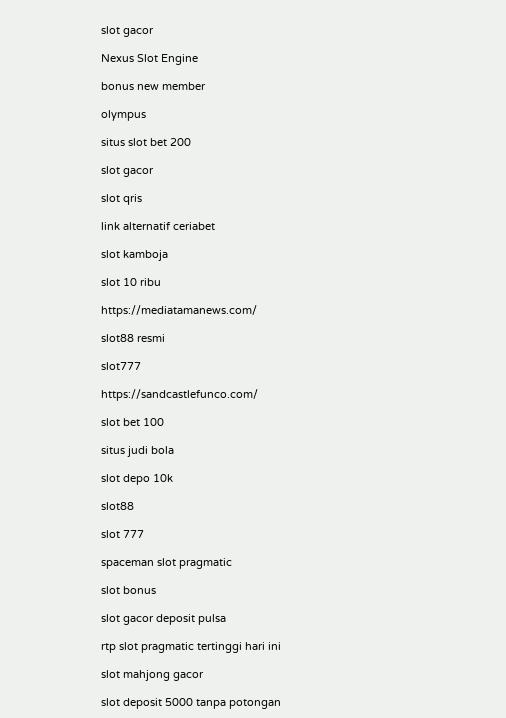slot gacor

Nexus Slot Engine

bonus new member

olympus

situs slot bet 200

slot gacor

slot qris

link alternatif ceriabet

slot kamboja

slot 10 ribu

https://mediatamanews.com/

slot88 resmi

slot777

https://sandcastlefunco.com/

slot bet 100

situs judi bola

slot depo 10k

slot88

slot 777

spaceman slot pragmatic

slot bonus

slot gacor deposit pulsa

rtp slot pragmatic tertinggi hari ini

slot mahjong gacor

slot deposit 5000 tanpa potongan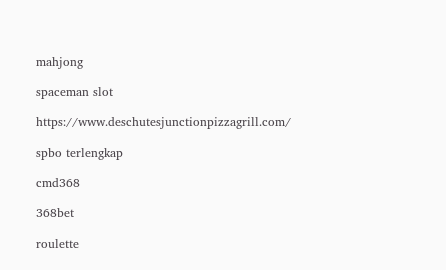mahjong

spaceman slot

https://www.deschutesjunctionpizzagrill.com/

spbo terlengkap

cmd368

368bet

roulette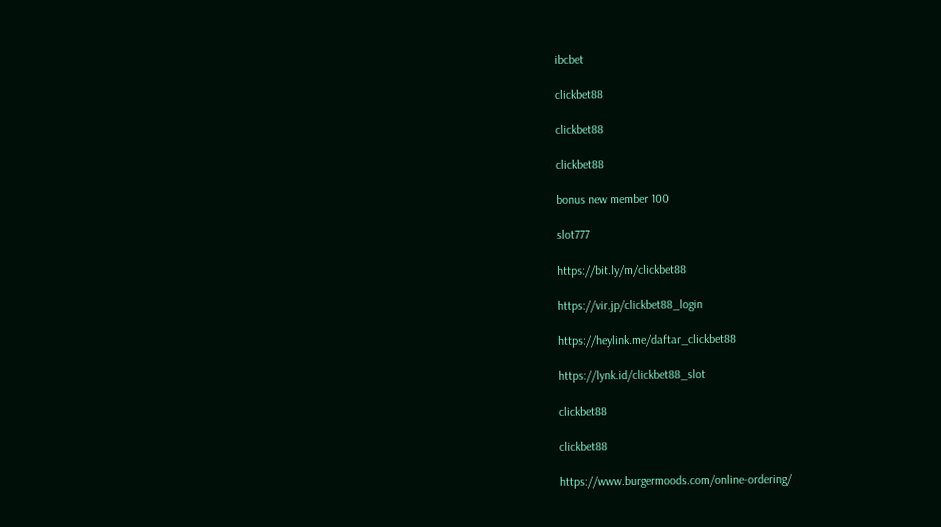ibcbet

clickbet88

clickbet88

clickbet88

bonus new member 100

slot777

https://bit.ly/m/clickbet88

https://vir.jp/clickbet88_login

https://heylink.me/daftar_clickbet88

https://lynk.id/clickbet88_slot

clickbet88

clickbet88

https://www.burgermoods.com/online-ordering/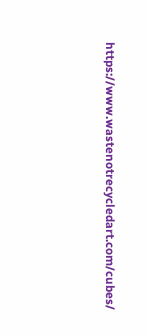https://www.wastenotrecycledart.com/cubes/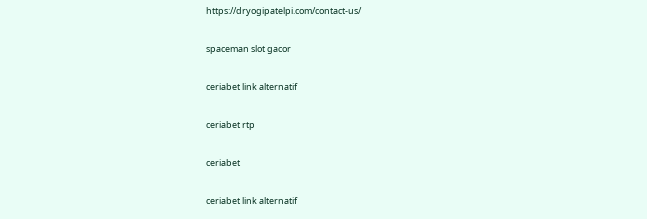https://dryogipatelpi.com/contact-us/

spaceman slot gacor

ceriabet link alternatif

ceriabet rtp

ceriabet

ceriabet link alternatif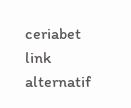ceriabet link alternatif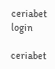ceriabet login

ceriabet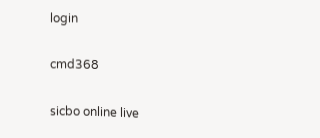login

cmd368

sicbo online live